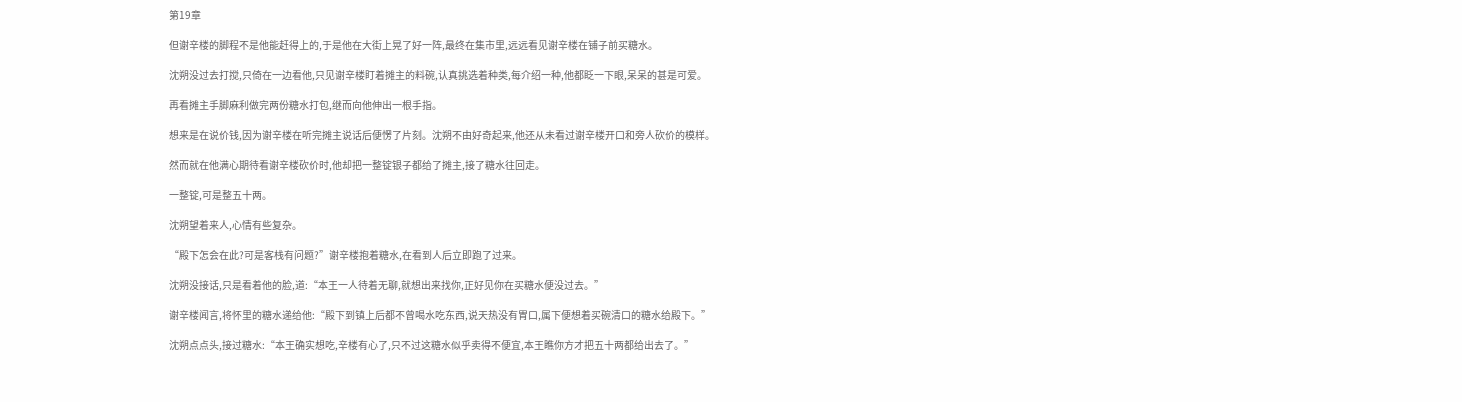第19章

但谢辛楼的脚程不是他能赶得上的,于是他在大街上晃了好一阵,最终在集市里,远远看见谢辛楼在铺子前买糖水。

沈朔没过去打搅,只倚在一边看他,只见谢辛楼盯着摊主的料碗,认真挑选着种类,每介绍一种,他都眨一下眼,呆呆的甚是可爱。

再看摊主手脚麻利做完两份糖水打包,继而向他伸出一根手指。

想来是在说价钱,因为谢辛楼在听完摊主说话后便愣了片刻。沈朔不由好奇起来,他还从未看过谢辛楼开口和旁人砍价的模样。

然而就在他满心期待看谢辛楼砍价时,他却把一整锭银子都给了摊主,接了糖水往回走。

一整锭,可是整五十两。

沈朔望着来人,心情有些复杂。

“殿下怎会在此?可是客栈有问题?”谢辛楼抱着糖水,在看到人后立即跑了过来。

沈朔没接话,只是看着他的脸,道:“本王一人待着无聊,就想出来找你,正好见你在买糖水便没过去。”

谢辛楼闻言,将怀里的糖水递给他:“殿下到镇上后都不曾喝水吃东西,说天热没有胃口,属下便想着买碗清口的糖水给殿下。”

沈朔点点头,接过糖水:“本王确实想吃,辛楼有心了,只不过这糖水似乎卖得不便宜,本王瞧你方才把五十两都给出去了。”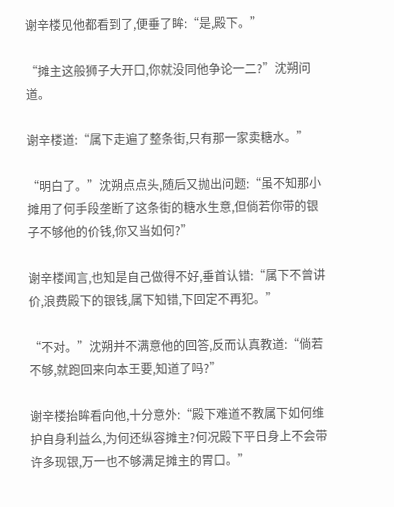谢辛楼见他都看到了,便垂了眸:“是,殿下。”

“摊主这般狮子大开口,你就没同他争论一二?”沈朔问道。

谢辛楼道:“属下走遍了整条街,只有那一家卖糖水。”

“明白了。”沈朔点点头,随后又抛出问题:“虽不知那小摊用了何手段垄断了这条街的糖水生意,但倘若你带的银子不够他的价钱,你又当如何?”

谢辛楼闻言,也知是自己做得不好,垂首认错:“属下不曾讲价,浪费殿下的银钱,属下知错,下回定不再犯。”

“不对。”沈朔并不满意他的回答,反而认真教道:“倘若不够,就跑回来向本王要,知道了吗?”

谢辛楼抬眸看向他,十分意外:“殿下难道不教属下如何维护自身利益么,为何还纵容摊主?何况殿下平日身上不会带许多现银,万一也不够满足摊主的胃口。”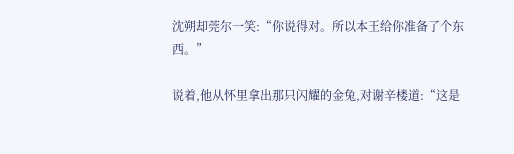沈朔却莞尔一笑:“你说得对。所以本王给你准备了个东西。”

说着,他从怀里拿出那只闪耀的金兔,对谢辛楼道:“这是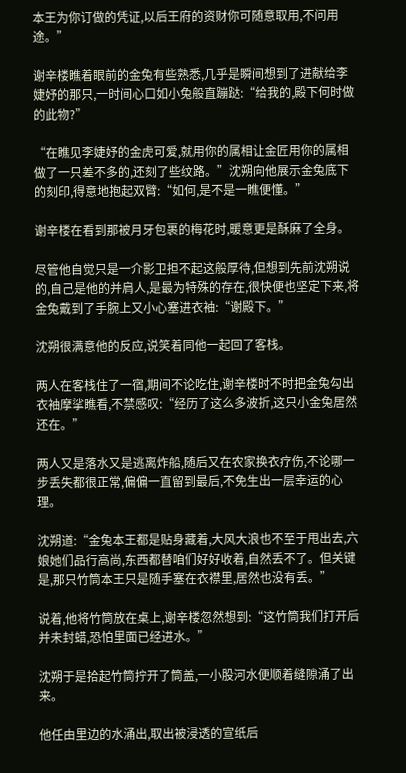本王为你订做的凭证,以后王府的资财你可随意取用,不问用途。”

谢辛楼瞧着眼前的金兔有些熟悉,几乎是瞬间想到了进献给李婕妤的那只,一时间心口如小兔般直蹦跶:“给我的,殿下何时做的此物?”

“在瞧见李婕妤的金虎可爱,就用你的属相让金匠用你的属相做了一只差不多的,还刻了些纹路。”沈朔向他展示金兔底下的刻印,得意地抱起双臂:“如何,是不是一瞧便懂。”

谢辛楼在看到那被月牙包裹的梅花时,暖意更是酥麻了全身。

尽管他自觉只是一介影卫担不起这般厚待,但想到先前沈朔说的,自己是他的并肩人,是最为特殊的存在,很快便也坚定下来,将金兔戴到了手腕上又小心塞进衣袖:“谢殿下。”

沈朔很满意他的反应,说笑着同他一起回了客栈。

两人在客栈住了一宿,期间不论吃住,谢辛楼时不时把金兔勾出衣袖摩挲瞧看,不禁感叹:“经历了这么多波折,这只小金兔居然还在。”

两人又是落水又是逃离炸船,随后又在农家换衣疗伤,不论哪一步丢失都很正常,偏偏一直留到最后,不免生出一层幸运的心理。

沈朔道:“金兔本王都是贴身藏着,大风大浪也不至于甩出去,六娘她们品行高尚,东西都替咱们好好收着,自然丢不了。但关键是,那只竹筒本王只是随手塞在衣襟里,居然也没有丢。”

说着,他将竹筒放在桌上,谢辛楼忽然想到:“这竹筒我们打开后并未封蜡,恐怕里面已经进水。”

沈朔于是拾起竹筒拧开了筒盖,一小股河水便顺着缝隙涌了出来。

他任由里边的水涌出,取出被浸透的宣纸后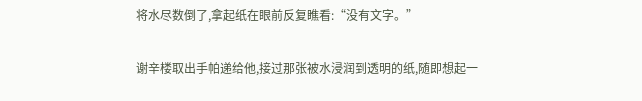将水尽数倒了,拿起纸在眼前反复瞧看:“没有文字。”

谢辛楼取出手帕递给他,接过那张被水浸润到透明的纸,随即想起一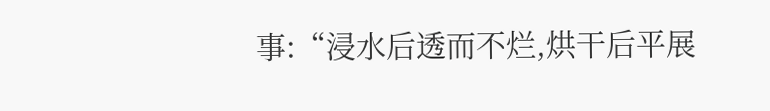事:“浸水后透而不烂,烘干后平展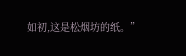如初,这是松烟坊的纸。”